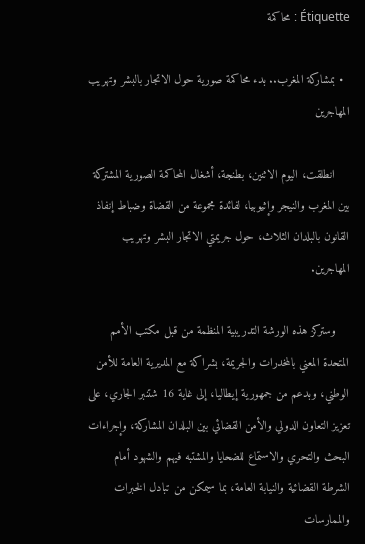Étiquette : محاكمة

  • بمشاركة المغرب.. بدء محاكمة صورية حول الاتجار بالبشر وتهريب المهاجرين

    انطلقت، اليوم الاثنين، بطنجة، أشغال المحاكمة الصورية المشتركة بين المغرب والنيجر وإثيوبيا، لفائدة مجموعة من القضاة وضباط إنفاذ القانون بالبلدان الثلاث، حول جريمتي الاتجار البشر وتهريب المهاجرين.

    وستركز هذه الورشة التدريبية المنظمة من قبل مكتب الأمم المتحدة المعني بالمخدرات والجريمة، بشراكة مع المديرية العامة للأمن الوطني، وبدعم من جمهورية إيطاليا، إلى غاية 16 شتنبر الجاري، على تعزيز التعاون الدولي والأمن القضائي بين البلدان المشاركة، وإجراءات البحث والتحري والاستماع للضحايا والمشتبه فيهم والشهود أمام الشرطة القضائية والنيابة العامة، بما سيمكن من تبادل الخبرات والممارسات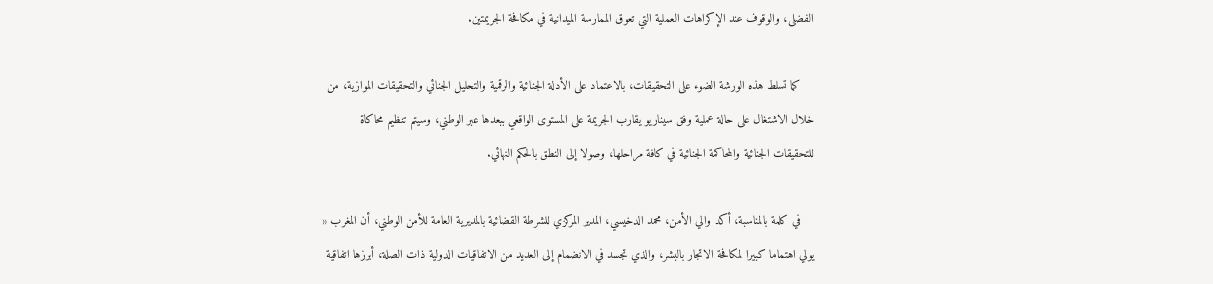الفضلى، والوقوف عند الإكراهات العملية التي تعوق الممارسة الميدانية في مكافحة الجريمتين.

    كما تسلط هذه الورشة الضوء على التحقيقات، بالاعتماد على الأدلة الجنائية والرقمية والتحليل الجنائي والتحقيقات الموازية، من خلال الاشتغال على حالة عملية وفق سيناريو يقارب الجريمة على المستوى الواقعي ببعدها عبر الوطني، وسيتم تنظيم محاكاة للتحقيقات الجنائية والمحاكمة الجنائية في كافة مراحلها، وصولا إلى النطق بالحكم النهائي.

    في كلمة بالمناسبة، أكد والي الأمن، محمد الدخيسي، المدير المركزي للشرطة القضائية بالمديرية العامة للأمن الوطني، أن المغرب « يولي اهتماما كبيرا لمكافحة الاتجار بالبشر، والذي تجسد في الانضمام إلى العديد من الاتفاقيات الدولية ذات الصلة، أبرزها اتفاقية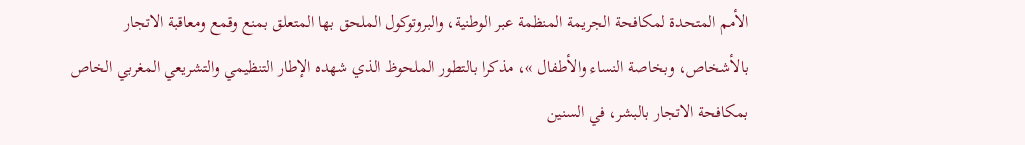الأمم المتحدة لمكافحة الجريمة المنظمة عبر الوطنية، والبروتوكول الملحق بها المتعلق بمنع وقمع ومعاقبة الاتجار بالأشخاص، وبخاصة النساء والأطفال »، مذكرا بالتطور الملحوظ الذي شهده الإطار التنظيمي والتشريعي المغربي الخاص بمكافحة الاتجار بالبشر، في السنين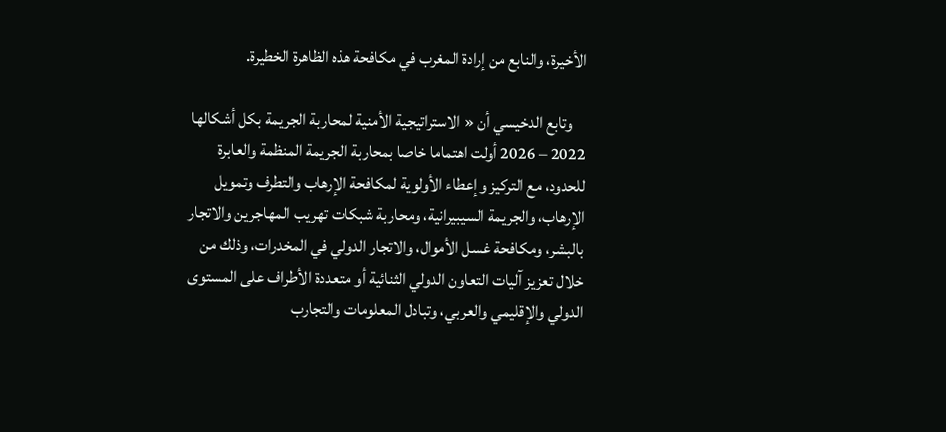الأخيرة، والنابع من إرادة المغرب في مكافحة هذه الظاهرة الخطيرة.

    وتابع الدخيسي أن « الاستراتيجية الأمنية لمحاربة الجريمة بكل أشكالها 2022 – 2026 أولت اهتماما خاصا بمحاربة الجريمة المنظمة والعابرة للحدود، مع التركيز وإعطاء الأولوية لمكافحة الإرهاب والتطرف وتمويل الإرهاب، والجريمة السيبيرانية، ومحاربة شبكات تهريب المهاجرين والاتجار بالبشر، ومكافحة غسل الأموال، والاتجار الدولي في المخدرات، وذلك من خلال تعزيز آليات التعاون الدولي الثنائية أو متعددة الأطراف على المستوى الدولي والإقليمي والعربي، وتبادل المعلومات والتجارب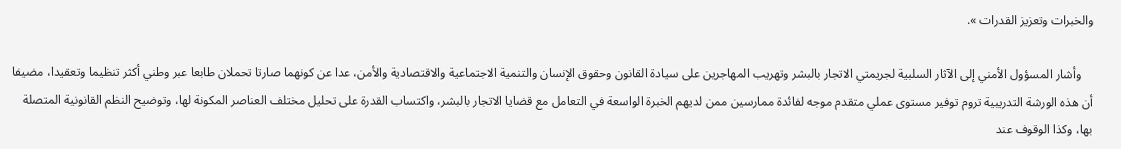والخبرات وتعزيز القدرات ».

    وأشار المسؤول الأمني إلى الآثار السلبية لجريمتي الاتجار بالبشر وتهريب المهاجرين على سيادة القانون وحقوق الإنسان والتنمية الاجتماعية والاقتصادية والأمن، عدا عن كونهما صارتا تحملان طابعا عبر وطني أكثر تنظيما وتعقيدا، مضيفا أن هذه الورشة التدريبية تروم توفير مستوى عملي متقدم موجه لفائدة ممارسين ممن لديهم الخبرة الواسعة في التعامل مع قضايا الاتجار بالبشر، واكتساب القدرة على تحليل مختلف العناصر المكونة لها، وتوضيح النظم القانونية المتصلة بها، وكذا الوقوف عند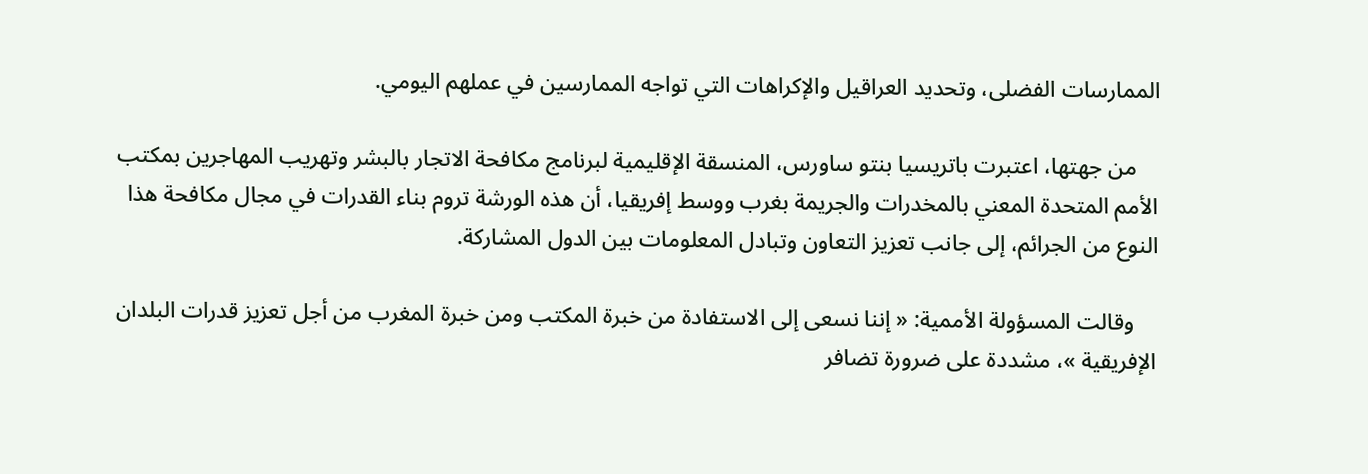الممارسات الفضلى، وتحديد العراقيل والإكراهات التي تواجه الممارسين في عملهم اليومي.

    من جهتها، اعتبرت باتريسيا بنتو ساورس، المنسقة الإقليمية لبرنامج مكافحة الاتجار بالبشر وتهريب المهاجرين بمكتب الأمم المتحدة المعني بالمخدرات والجريمة بغرب ووسط إفريقيا، أن هذه الورشة تروم بناء القدرات في مجال مكافحة هذا النوع من الجرائم، إلى جانب تعزيز التعاون وتبادل المعلومات بين الدول المشاركة.

    وقالت المسؤولة الأممية: « إننا نسعى إلى الاستفادة من خبرة المكتب ومن خبرة المغرب من أجل تعزيز قدرات البلدان الإفريقية »، مشددة على ضرورة تضافر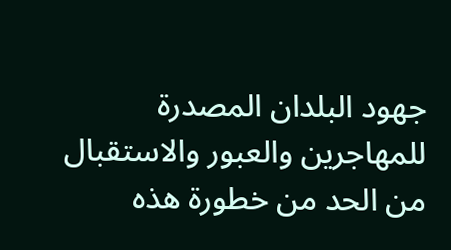جهود البلدان المصدرة للمهاجرين والعبور والاستقبال من الحد من خطورة هذه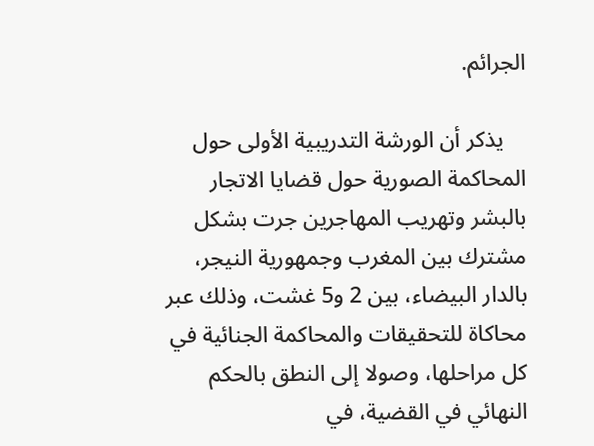الجرائم.

    يذكر أن الورشة التدريبية الأولى حول المحاكمة الصورية حول قضايا الاتجار بالبشر وتهريب المهاجرين جرت بشكل مشترك بين المغرب وجمهورية النيجر، بالدار البيضاء، بين 2 و5 غشت، وذلك عبر محاكاة للتحقيقات والمحاكمة الجنائية في كل مراحلها، وصولا إلى النطق بالحكم النهائي في القضية، في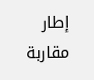إطار مقاربة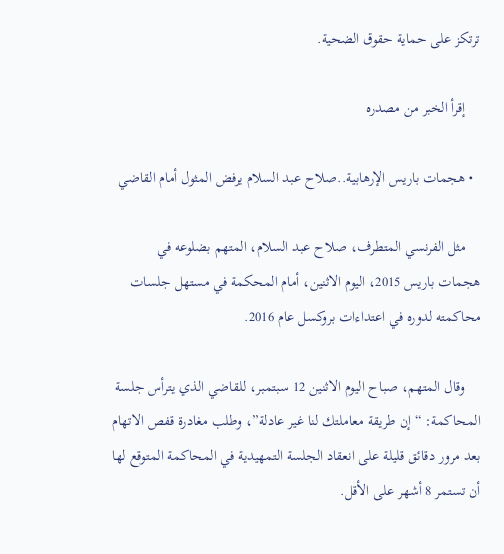ترتكز على حماية حقوق الضحية.

    إقرأ الخبر من مصدره

  • هجمات باريس الإرهابية..صلاح عبد السلام يرفض المثول أمام القاضي

    مثل الفرنسي المتطرف، صلاح عبد السلام، المتهم بضلوعه في هجمات باريس 2015، اليوم الاثنين، أمام المحكمة في مستهل جلسات محاكمته لدوره في اعتداءات بروكسل عام 2016.

    وقال المتهم، صباح اليوم الاثنين 12 سبتمبر، للقاضي الذي يترأس جلسة المحاكمة: “إن طريقة معاملتك لنا غير عادلة”، وطلب مغادرة قفص الاتهام بعد مرور دقائق قليلة على انعقاد الجلسة التمهيدية في المحاكمة المتوقع لها أن تستمر 8 أشهر على الأقل.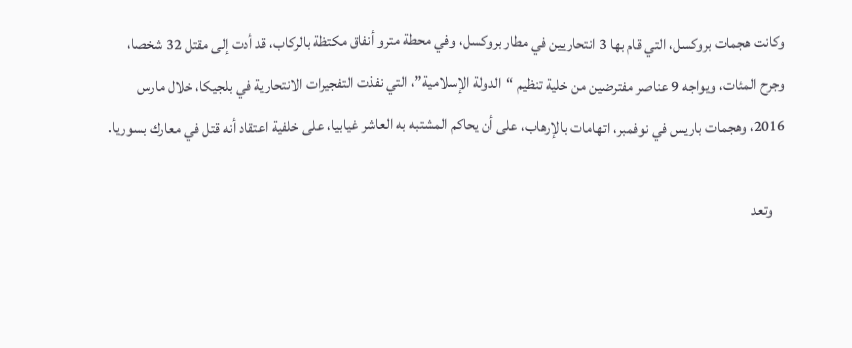وكانت هجمات بروكسل، التي قام بها 3 انتحاريين في مطار بروكسل، وفي محطة مترو أنفاق مكتظة بالركاب، قد أدت إلى مقتل 32 شخصا، وجرح المئات، ويواجه 9 عناصر مفترضين من خلية تنظيم “الدولة الإسلامية”، التي نفذت التفجيرات الانتحارية في بلجيكا، خلال مارس 2016، وهجمات باريس في نوفمبر، اتهامات بالإرهاب، على أن يحاكم المشتبه به العاشر غيابيا، على خلفية اعتقاد أنه قتل في معارك بسوريا.

    وتعد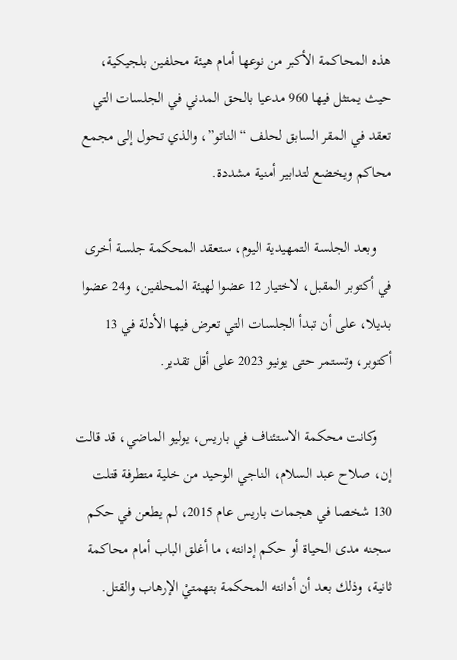هذه المحاكمة الأكبر من نوعها أمام هيئة محلفين بلجيكية، حيث يمتثل فيها 960 مدعيا بالحق المدني في الجلسات التي تعقد في المقر السابق لحلف “الناتو”، والذي تحول إلى مجمع محاكم ويخضع لتدابير أمنية مشددة.

    وبعد الجلسة التمهيدية اليوم، ستعقد المحكمة جلسة أخرى في أكتوبر المقبل، لاختيار 12 عضوا لهيئة المحلفين، و24 عضوا بديلا، على أن تبدأ الجلسات التي تعرض فيها الأدلة في 13 أكتوبر، وتستمر حتى يونيو 2023 على أقل تقدير.

    وكانت محكمة الاستئناف في باريس، يوليو الماضي، قد قالت إن، صلاح عبد السلام، الناجي الوحيد من خلية متطرفة قتلت 130 شخصا في هجمات باريس عام 2015، لم يطعن في حكم سجنه مدى الحياة أو حكم إدانته، ما أغلق الباب أمام محاكمة ثانية، وذلك بعد أن أدانته المحكمة بتهمتيْ الإرهاب والقتل.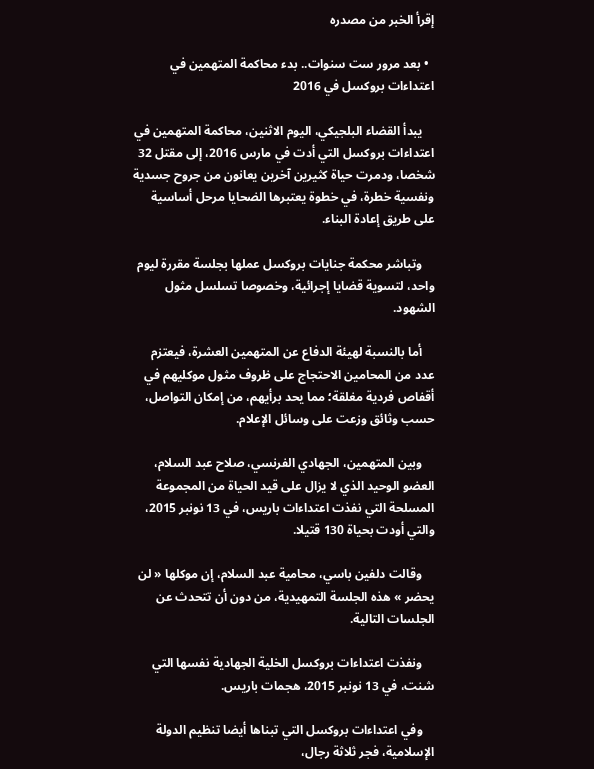إقرأ الخبر من مصدره

  • بعد مرور ست سنوات.. بدء محاكمة المتهمين في اعتداءات بروكسل في 2016

    يبدأ القضاء البلجيكي، اليوم الاثنين، محاكمة المتهمين في اعتداءات بروكسل التي أدت في مارس 2016، إلى مقتل 32 شخصا، ودمرت حياة كثيرين آخرين يعانون من جروح جسدية ونفسية خطرة، في خطوة يعتبرها الضحايا مرحل أساسية على طريق إعادة البناء.

    وتباشر محكمة جنايات بروكسل عملها بجلسة مقررة ليوم واحد، لتسوية قضايا إجرائية، وخصوصا تسلسل مثول الشهود.

    أما بالنسبة لهيئة الدفاع عن المتهمين العشرة، فيعتزم عدد من المحامين الاحتجاج على ظروف مثول موكليهم في أقفاص فردية مغلقة؛ مما يحد برأيهم، من إمكان التواصل، حسب وثائق وزعت على وسائل الإعلام.

    وبين المتهمين، الجهادي الفرنسي، صلاح عبد السلام، العضو الوحيد الذي لا يزال على قيد الحياة من المجموعة المسلحة التي نفذت اعتداءات باريس، في 13 نونبر 2015، والتي أودت بحياة 130 قتيلا.

    وقالت دلفين باسي، محامية عبد السلام، إن موكلها « لن يحضر » هذه الجلسة التمهيدية، من دون أن تتحدث عن الجلسات التالية.

    ونفذت اعتداءات بروكسل الخلية الجهادية نفسها التي شنت، في 13 نونبر 2015، هجمات باريس.

    وفي اعتداءات بروكسل التي تبناها أيضا تنظيم الدولة الإسلامية، فجر ثلاثة رجال،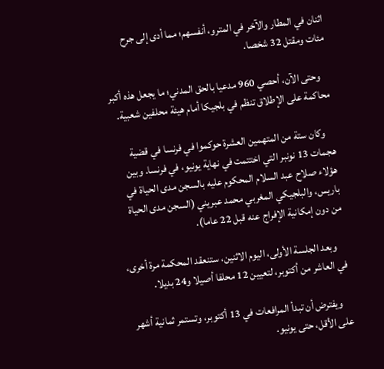اثنان في المطار والآخر في المترو، أنفسهم؛ مما أدى إلى جرح مئات ومقتل 32 شخصا.

    وحتى الآن، أحصي 960 مدعيا بالحق المدني؛ ما يجعل هذه أكبر محاكمة على الإطلاق تنظم في بلجيكا أمام هيئة محلفين شعبية.

    وكان ستة من المتهمين العشرة حوكموا في فرنسا في قضية هجمات 13 نونبر التي اختتمت في نهاية يونيو، في فرنسا. وبين هؤلاء صلاح عبد السلام المحكوم عليه بالسجن مدى الحياة في باريس، والبلجيكي المغربي محمد عبريني (السجن مدى الحياة من دون إمكانية الإفراج عنه قبل 22 عاما).

    وبعد الجلسة الأولى، اليوم الاثنين، ستنعقد المحكمة مرة أخرى، في العاشر من أكتوبر، لتعيين 12 محلفا أصيلا و24 بديلا.

    ويفترض أن تبدأ المرافعات في 13 أكتوبر، وتستمر ثمانية أشهر على الأقل، حتى يونيو.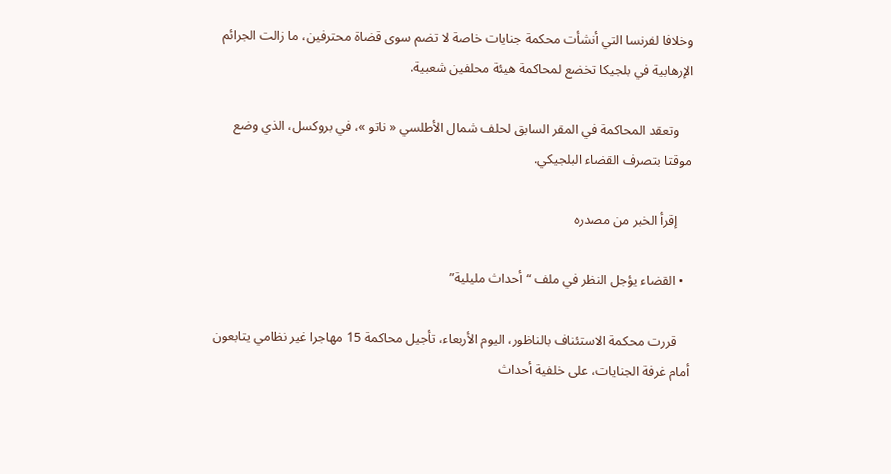وخلافا لفرنسا التي أنشأت محكمة جنايات خاصة لا تضم سوى قضاة محترفين، ما زالت الجرائم الإرهابية في بلجيكا تخضع لمحاكمة هيئة محلفين شعبية.

    وتعقد المحاكمة في المقر السابق لحلف شمال الأطلسي « ناتو »، في بروكسل، الذي وضع موقتا بتصرف القضاء البلجيكي.

    إقرأ الخبر من مصدره

  • القضاء يؤجل النظر في ملف “أحداث مليلية”

    قررت محكمة الاستئناف بالناظور، اليوم الأربعاء، تأجيل محاكمة 15 مهاجرا غير نظامي يتابعون أمام غرفة الجنايات، على خلفية أحداث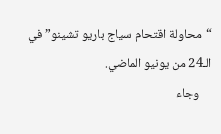“محاولة اقتحام سياج باريو تشينو” في الـ24 من يونيو الماضي.
    وجاء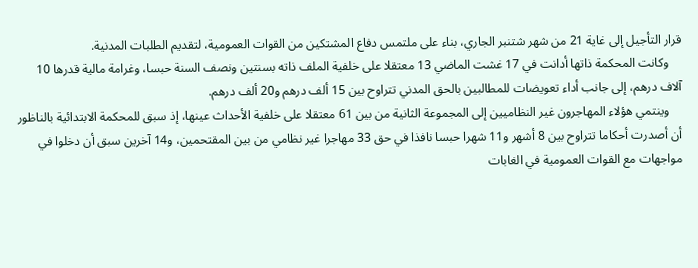قرار التأجيل إلى غاية 21 من شهر شتنبر الجاري، بناء على ملتمس دفاع المشتكين من القوات العمومية، لتقديم الطلبات المدنية.
    وكانت المحكمة ذاتها أدانت في 17 غشت الماضي 13 معتقلا على خلفية الملف ذاته بسنتين ونصف السنة حبسا، وغرامة مالية قدرها 10 آلاف درهم، إلى جانب أداء تعويضات للمطالبين بالحق المدني تتراوح بين 15 ألف درهم و20 ألف درهم.
    وينتمي هؤلاء المهاجرون غير النظاميين إلى المجموعة الثانية من بين 61 معتقلا على خلفية الأحداث عينها، إذ سبق للمحكمة الابتدائية بالناظور أن أصدرت أحكاما تتراوح بين 8 أشهر و11 شهرا حبسا نافذا في حق 33 مهاجرا غير نظامي من بين المقتحمين، و14 آخرين سبق أن دخلوا في مواجهات مع القوات العمومية في الغابات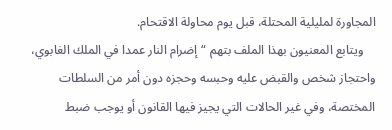المجاورة لمليلية المحتلة، قبل يوم محاولة الاقتحام.
    ويتابع المعنيون بهذا الملف بتهم “إضرام النار عمدا في الملك الغابوي، واحتجاز شخص والقبض عليه وحبسه وحجزه دون أمر من السلطات المختصة، وفي غير الحالات التي يجيز فيها القانون أو يوجب ضبط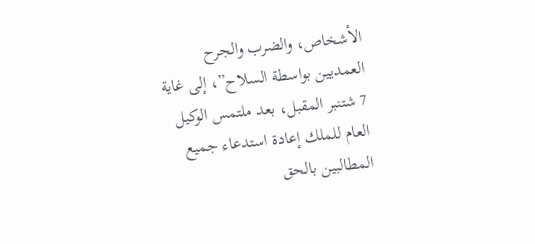الأشخاص، والضرب والجرح العمديين بواسطة السلاح”، إلى غاية 7 شتنبر المقبل، بعد ملتمس الوكيل العام للملك إعادة استدعاء جميع المطالبين بالحق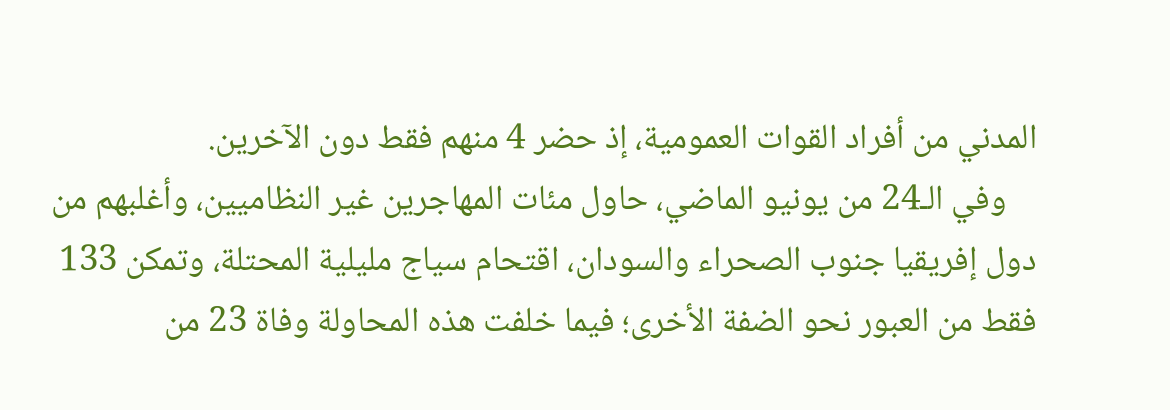المدني من أفراد القوات العمومية، إذ حضر 4 منهم فقط دون الآخرين.
    وفي الـ24 من يونيو الماضي، حاول مئات المهاجرين غير النظاميين، وأغلبهم من دول إفريقيا جنوب الصحراء والسودان، اقتحام سياج مليلية المحتلة، وتمكن 133 فقط من العبور نحو الضفة الأخرى؛ فيما خلفت هذه المحاولة وفاة 23 من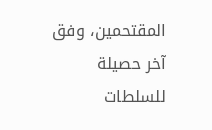المقتحمين، وفق آخر حصيلة للسلطات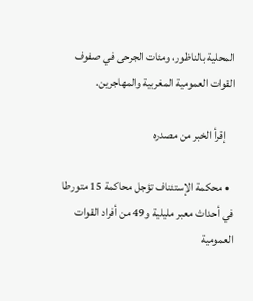المحلية بالناظور، ومئات الجرحى في صفوف القوات العمومية المغربية والمهاجرين.

    إقرأ الخبر من مصدره

  • محكمة الإستئناف تؤجل محاكمة 15 متورطا في أحداث معبر مليلية و49 من أفراد القوات العمومية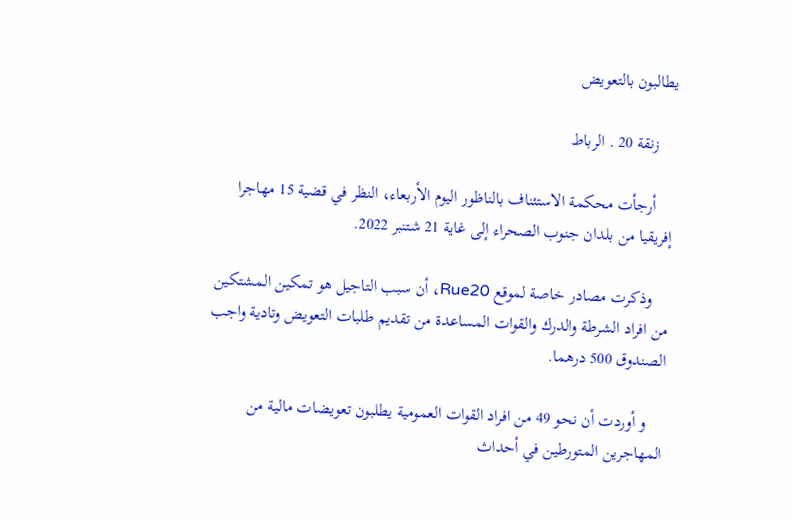يطالبون بالتعويض

    زنقة 20 . الرباط

    أرجأت محكمة الاستئناف بالناظور اليوم الأربعاء، النظر في قضية 15 مهاجرا إفريقيا من بلدان جنوب الصحراء إلى غاية 21 شتنبر 2022.

    وذكرت مصادر خاصة لموقع Rue20، أن سبب التاجيل هو تمكين المشتكين من افراد الشرطة والدرك والقوات المساعدة من تقديم طلبات التعويض وتادية واجب الصندوق 500 درهما.

    و أوردت أن نحو 49 من افراد القوات العمومية يطلبون تعويضات مالية من المهاجرين المتورطين في أحداث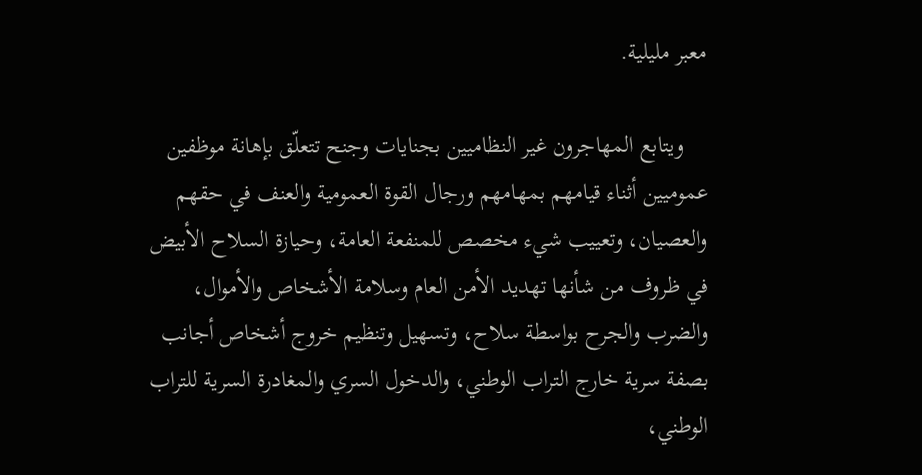معبر مليلية.

    ويتابع المهاجرون غير النظاميين بجنايات وجنح تتعلّق بإهانة موظفين عموميين أثناء قيامهم بمهامهم ورجال القوة العمومية والعنف في حقهم والعصيان، وتعييب شيء مخصص للمنفعة العامة، وحيازة السلاح الأبيض في ظروف من شأنها تهديد الأمن العام وسلامة الأشخاص والأموال، والضرب والجرح بواسطة سلاح، وتسهيل وتنظيم خروج أشخاص أجانب بصفة سرية خارج التراب الوطني، والدخول السري والمغادرة السرية للتراب الوطني،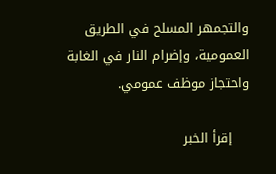والتجمهر المسلح في الطريق العمومية، وإضرام النار في الغابة واحتجاز موظف عمومي.

    إقرأ الخبر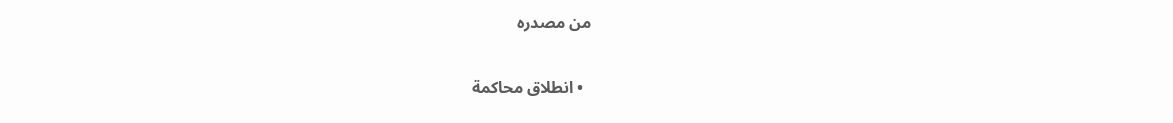من مصدره

  • انطلاق محاكمة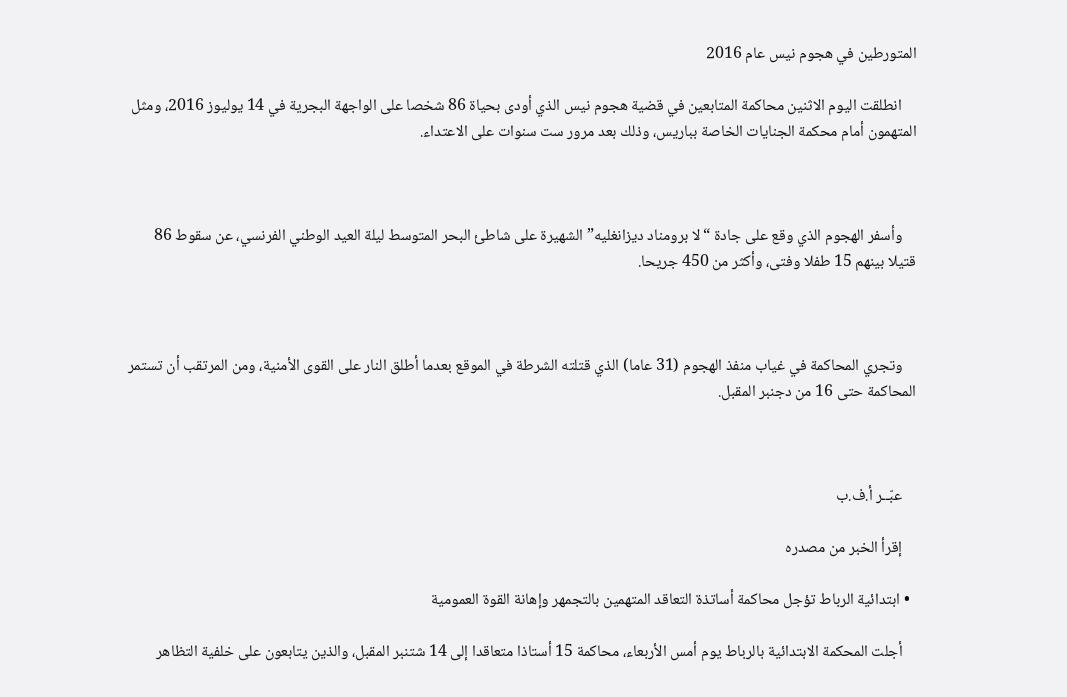المتورطين في هجوم نيس عام 2016

    انطلقت اليوم الاثنين محاكمة المتابعين في قضية هجوم نيس الذي أودى بحياة 86 شخصا على الواجهة البجرية في 14 يوليوز 2016، ومثل المتهمون أمام محكمة الجنايات الخاصة بباريس، وذلك بعد مرور ست سنوات على الاعتداء.



    وأسفر الهجوم الذي وقع على جادة “لا برومناد ديزانغليه” الشهيرة على شاطئ البحر المتوسط ليلة العيد الوطني الفرنسي، عن سقوط 86 قتيلا بينهم 15 طفلا وفتى، وأكثر من 450 جريحا.



    وتجري المحاكمة في غياب منفذ الهجوم (31 عاما) الذي قتلته الشرطة في الموقع بعدما أطلق النار على القوى الأمنية، ومن المرتقب أن تستمر المحاكمة حتى 16 من دجنبر المقبل.



    عبّــر أ.ف.ب

    إقرأ الخبر من مصدره

  • ابتدائية الرباط تؤجل محاكمة أساتذة التعاقد المتهمين بالتجمهر وإهانة القوة العمومية

    أجلت المحكمة الابتدائية بالرباط يوم أمس الأربعاء، محاكمة 15 أستاذا متعاقدا إلى 14 شتنبر المقبل، والذين يتابعون على خلفية التظاهر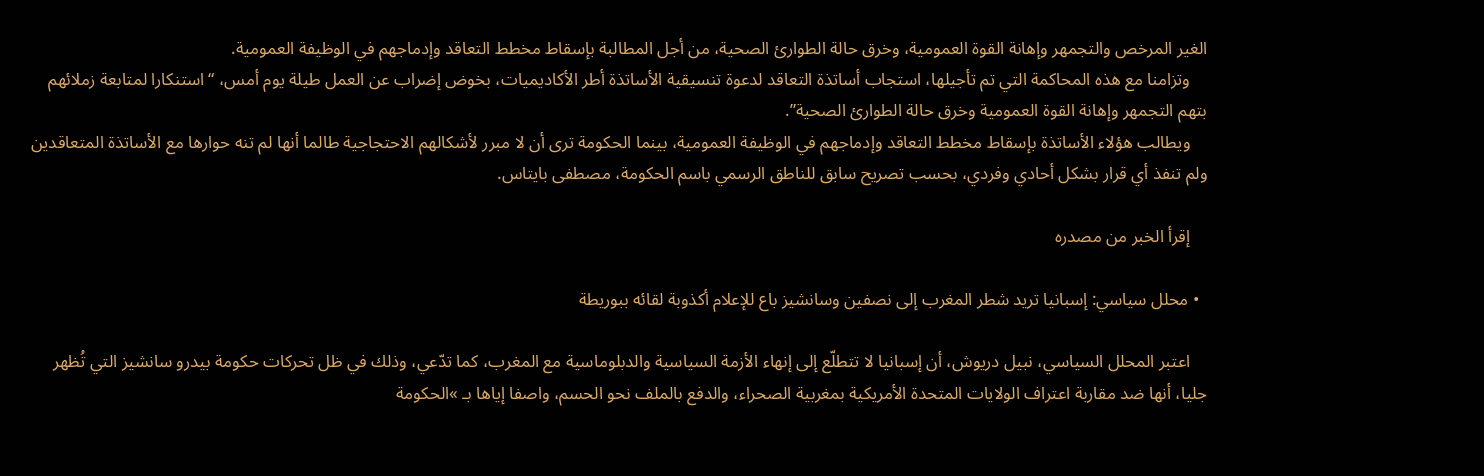الغير المرخص والتجمهر وإهانة القوة العمومية، وخرق حالة الطوارئ الصحية، من أجل المطالبة بإسقاط مخطط التعاقد وإدماجهم في الوظيفة العمومية.
    وتزامنا مع هذه المحاكمة التي تم تأجيلها، استجاب أساتذة التعاقد لدعوة تنسيقية الأساتذة أطر الأكاديميات، بخوض إضراب عن العمل طيلة يوم أمس، “استنكارا لمتابعة زملائهم بتهم التجمهر وإهانة القوة العمومية وخرق حالة الطوارئ الصحية”.
    ويطالب هؤلاء الأساتذة بإسقاط مخطط التعاقد وإدماجهم في الوظيفة العمومية، بينما الحكومة ترى أن لا مبرر لأشكالهم الاحتجاجية طالما أنها لم تنه حوارها مع الأساتذة المتعاقدين ولم تنفذ أي قرار بشكل أحادي وفردي، بحسب تصريح سابق للناطق الرسمي باسم الحكومة، مصطفى بايتاس.

    إقرأ الخبر من مصدره

  • محلل سياسي: إسبانيا تريد شطر المغرب إلى نصفين وسانشيز باع للإعلام أكذوبة لقائه ببوريطة

    اعتبر المحلل السياسي، نبيل دريوش، أن إسبانيا لا تتطلّع إلى إنهاء الأزمة السياسية والدبلوماسية مع المغرب، كما تدّعي، وذلك في ظل تحركات حكومة بيدرو سانشيز التي تُظهر جليا، أنها ضد مقاربة اعتراف الولايات المتحدة الأمريكية بمغربية الصحراء، والدفع بالملف نحو الحسم، واصفا إياها بـ »الحكومة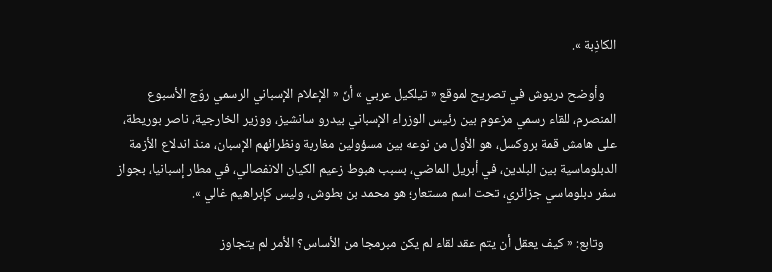الكاذِبة ».

    وأوضح دريوش في تصريح لموقع « تيلكيل عربي » أنّ « الإعلام الإسباني الرسمي روّج الأسبوع المنصرم، للقاء رسمي مزعوم بين رئيس الوزراء الإسباني بيدرو سانشيز، ووزير الخارجية، ناصر بوريطة، على هامش قمة بروكسل، هو الأول من نوعه بين مسؤولين مغاربة ونظرائهم الإسبان، منذ اندلاع الأزمة الدبلوماسية بين البلدين، في أبريل الماضي، بسبب هبوط زعيم الكيان الانفصالي، في مطار إسبانيا، بجواز سفر دبلوماسي جزائري، تحت اسم مستعار؛ هو محمد بن بطوش، وليس كإبراهيم غالي ».

    وتابع: « كيف يعقل أن يتم عقد لقاء لم يكن مبرمجا من الأساس؟ الأمر لم يتجاوز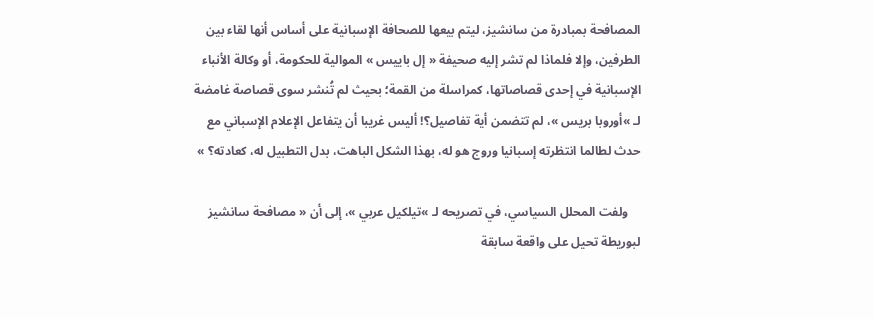المصافحة بمبادرة من سانشيز، ليتم بيعها للصحافة الإسبانية على أساس أنها لقاء بين الطرفين، وإلا فلماذا لم تشر إليه صحيفة « إل باييس » الموالية للحكومة، أو وكالة الأنباء الإسبانية في إحدى قصاصاتها، كمراسلة من القمة؛ بحيث لم تُنشر سوى قصاصة غامضة لـ »أوروبا بريس »، لم تتضمن أية تفاصيل؟! أليس غريبا أن يتفاعل الإعلام الإسباني مع حدث لطالما انتظرته إسبانيا وروج هو له، بهذا الشكل الباهت، بدل التطبيل له، كعادته؟ »

    ولفت المحلل السياسي، في تصريحه لـ »تيلكيل عربي »، إلى أن « مصافحة سانشيز لبوريطة تحيل على واقعة سابقة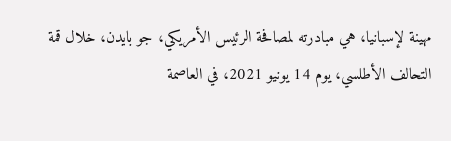مهينة لإسبانيا، هي مبادرته لمصافحة الرئيس الأمريكي، جو بايدن، خلال قمة التحالف الأطلسي، يوم 14 يونيو 2021، في العاصمة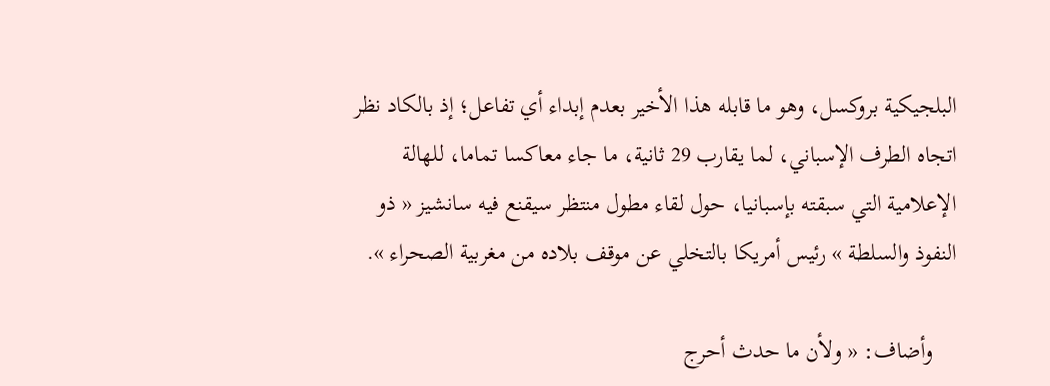البلجيكية بروكسل، وهو ما قابله هذا الأخير بعدم إبداء أي تفاعل؛ إذ بالكاد نظر اتجاه الطرف الإسباني، لما يقارب 29 ثانية، ما جاء معاكسا تماما، للهالة الإعلامية التي سبقته بإسبانيا، حول لقاء مطول منتظر سيقنع فيه سانشيز « ذو النفوذ والسلطة » رئيس أمريكا بالتخلي عن موقف بلاده من مغربية الصحراء ».

    وأضاف: « ولأن ما حدث أحرج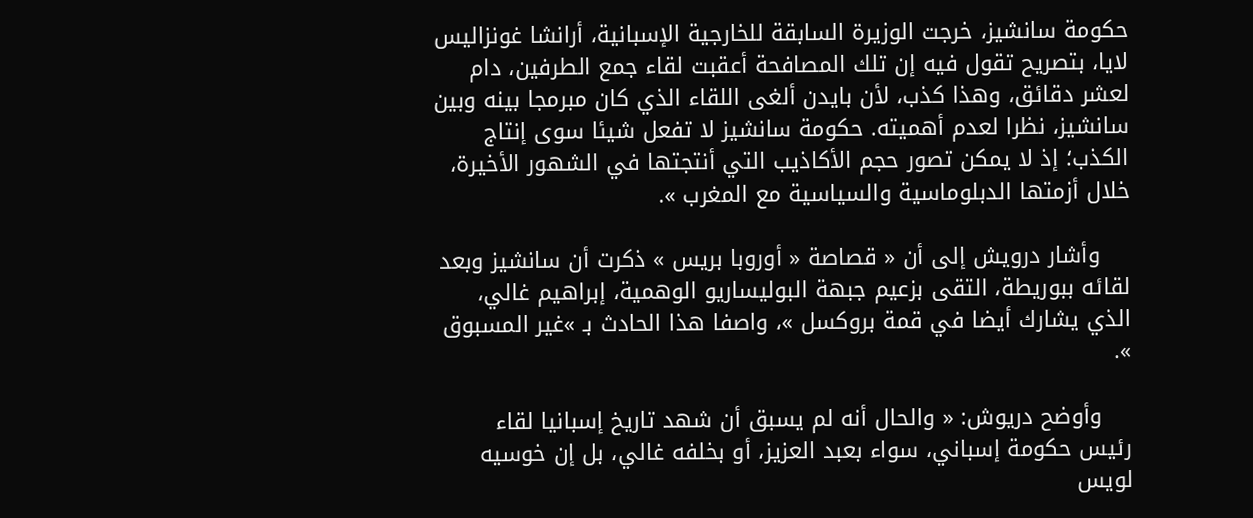حكومة سانشيز، خرجت الوزيرة السابقة للخارجية الإسبانية، أرانشا غونزاليس لايا، بتصريح تقول فيه إن تلك المصافحة أعقبت لقاء جمع الطرفين، دام لعشر دقائق، وهذا كذب، لأن بايدن ألغى اللقاء الذي كان مبرمجا بينه وبين سانشيز، نظرا لعدم أهميته. حكومة سانشيز لا تفعل شيئا سوى إنتاج الكذب؛ إذ لا يمكن تصور حجم الأكاذيب التي أنتجتها في الشهور الأخيرة، خلال أزمتها الدبلوماسية والسياسية مع المغرب ».

    وأشار درويش إلى أن « قصاصة « أوروبا بريس » ذكرت أن سانشيز وبعد لقائه ببوريطة، التقى بزعيم جبهة البوليساريو الوهمية، إبراهيم غالي، الذي يشارك أيضا في قمة بروكسل »، واصفا هذا الحادث بـ »غير المسبوق ».

    وأوضح دريوش: « والحال أنه لم يسبق أن شهد تاريخ إسبانيا لقاء رئيس حكومة إسباني، سواء بعبد العزيز، أو بخلفه غالي، بل إن خوسيه لويس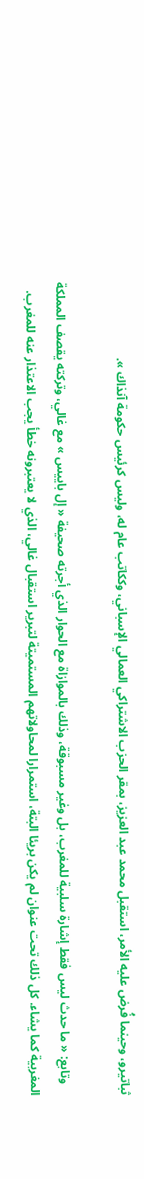ثباتيرو، وحينما فُرض عليه الأمر، استقبل محمد عبد العزيز، بمقر الحزب الاشتراكي العمالي الإسباني، وككاتب عام له، وليس كرئيس حكومة آنذاك ».

    وتابع: « ما حدث ليس فقط إشارة سلبية للمغرب، بل وغير مسبوقة، وذلك بالموازاة مع الحوار الذي أجرته صحيفة « إل باييس » مع غالي، وتركته يقصف المملكة المغربية كما يشاء. كل ذلك تحت عنوان لم يكن بريئا البتة، استمرارا لمحاولاتهم المستميتة لتبرير استقبال غالي، الذي لا يعتبرونه خطأ يجب الاعتذار عنه للمغرب.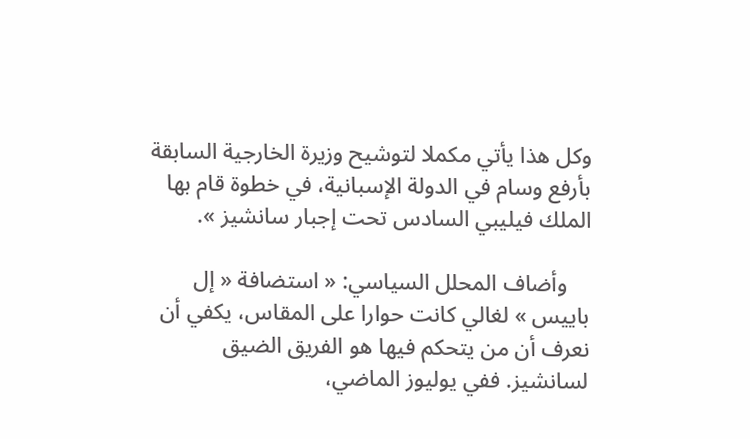وكل هذا يأتي مكملا لتوشيح وزيرة الخارجية السابقة بأرفع وسام في الدولة الإسبانية، في خطوة قام بها الملك فيليبي السادس تحت إجبار سانشيز ».

    وأضاف المحلل السياسي: « استضافة « إل باييس » لغالي كانت حوارا على المقاس، يكفي أن نعرف أن من يتحكم فيها هو الفريق الضيق لسانشيز. ففي يوليوز الماضي،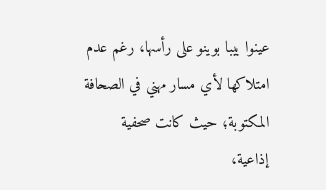عينوا بيبا بوينو على رأسها، رغم عدم امتلاكها لأي مسار مهني في الصحافة المكتوبة؛ حيث كانت صحفية إذاعية،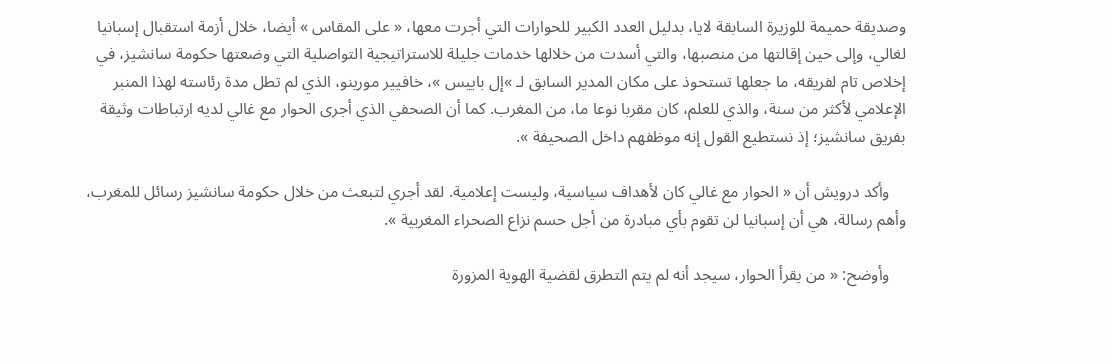وصديقة حميمة للوزيرة السابقة لايا، بدليل العدد الكبير للحوارات التي أجرت معها، « على المقاس » أيضا، خلال أزمة استقبال إسبانيا لغالي، وإلى حين إقالتها من منصبها، والتي أسدت من خلالها خدمات جليلة للاستراتيجية التواصلية التي وضعتها حكومة سانشيز، في إخلاص تام لفريقه، ما جعلها تستحوذ على مكان المدير السابق لـ »إل باييس »، خافيير مورينو، الذي لم تطل مدة رئاسته لهذا المنبر الإعلامي لأكثر من سنة، والذي للعلم، كان مقربا نوعا ما، من المغرب. كما أن الصحفي الذي أجرى الحوار مع غالي لديه ارتباطات وثيقة بفريق سانشيز؛ إذ نستطيع القول إنه موظفهم داخل الصحيفة ».

    وأكد درويش أن « الحوار مع غالي كان لأهداف سياسية، وليست إعلامية. لقد أجري لتبعث من خلال حكومة سانشيز رسائل للمغرب، وأهم رسالة، هي أن إسبانيا لن تقوم بأي مبادرة من أجل حسم نزاع الصحراء المغربية ».

    وأوضح: « من يقرأ الحوار، سيجد أنه لم يتم التطرق لقضية الهوية المزورة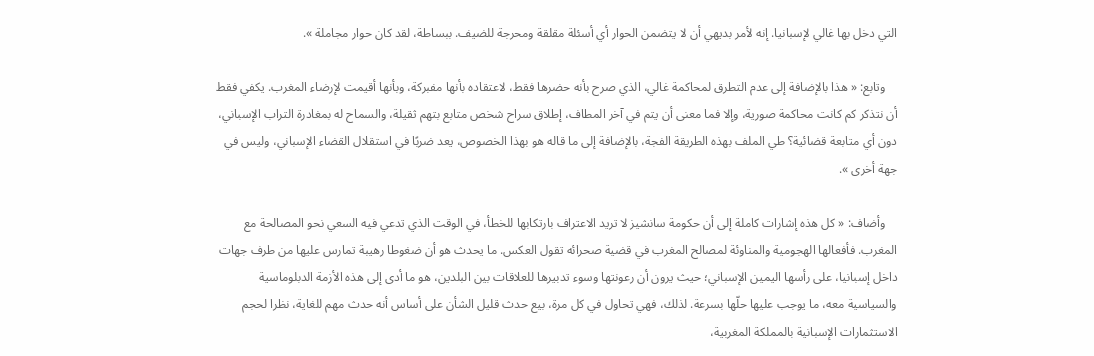التي دخل بها غالي لإسبانيا. إنه لأمر بديهي أن لا يتضمن الحوار أي أسئلة مقلقة ومحرجة للضيف. ببساطة، لقد كان حوار مجاملة ».

    وتابع: « هذا بالإضافة إلى عدم التطرق لمحاكمة غالي، الذي صرح بأنه حضرها فقط، لاعتقاده بأنها مفبركة، وبأنها أقيمت لإرضاء المغرب. يكفي فقط أن نتذكر كم كانت محاكمة صورية، وإلا فما معنى أن يتم في آخر المطاف، إطلاق سراح شخص متابع بتهم ثقيلة، والسماح له بمغادرة التراب الإسباني، دون أي متابعة قضائية؟ طي الملف بهذه الطريقة الفجة، بالإضافة إلى ما قاله هو بهذا الخصوص، يعد ضربًا في استقلال القضاء الإسباني، وليس في جهة أخرى ».

    وأضاف: « كل هذه إشارات كاملة إلى أن حكومة سانشيز لا تريد الاعتراف بارتكابها للخطأ، في الوقت الذي تدعي فيه السعي نحو المصالحة مع المغرب. فأفعالها الهجومية والمناوئة لمصالح المغرب في قضية صحرائه تقول العكس. ما يحدث هو أن ضغوطا رهيبة تمارس عليها من طرف جهات داخل إسبانيا، على رأسها اليمين الإسباني؛ حيث يرون أن رعونتها وسوء تدبيرها للعلاقات بين البلدين، هو ما أدى إلى هذه الأزمة الدبلوماسية والسياسية معه، ما يوجب عليها حلّها بسرعة. لذلك، فهي تحاول في كل مرة، بيع حدث قليل الشأن على أساس أنه حدث مهم للغاية، نظرا لحجم الاستثمارات الإسبانية بالمملكة المغربية،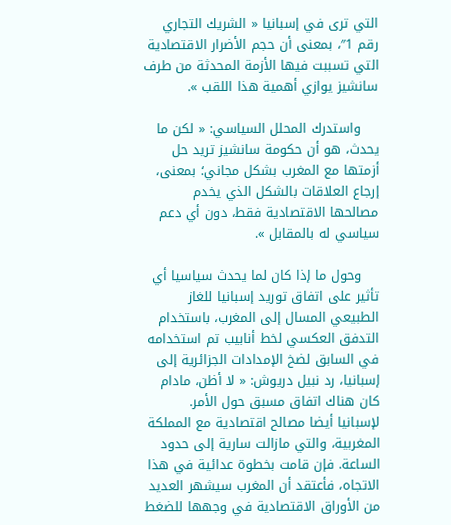التي ترى في إسبانيا « الشريك التجاري رقم 1″، بمعنى أن حجم الأضرار الاقتصادية التي تسببت فيها الأزمة المحدثة من طرف سانشيز يوازي أهمية هذا اللقب ».

    واستدرك المحلل السياسي: « لكن ما يحدث، هو أن حكومة سانشيز تريد حل أزمتها مع المغرب بشكل مجاني؛ بمعنى، إرجاع العلاقات بالشكل الذي يخدم مصالحها الاقتصادية فقط، دون أي دعم سياسي له بالمقابل ».

    وحول ما إذا كان لما يحدث سياسيا أي تأثير على اتفاق توريد إسبانيا للغاز الطبيعي المسال إلى المغرب، باستخدام التدفق العكسي لخط أنابيب تم استخدامه في السابق لضخ الإمدادات الجزائرية إلى إسبانيا، رد نبيل دريوش: « لا أظن، مادام كان هناك اتفاق مسبق حول الأمر. لإسبانيا أيضا مصالح اقتصادية مع المملكة المغربية، والتي مازالت سارية إلى حدود الساعة. فإن قامت بخطوة عدائية في هذا الاتجاه، فأعتقد أن المغرب سيشهر العديد من الأوراق الاقتصادية في وجهها للضغط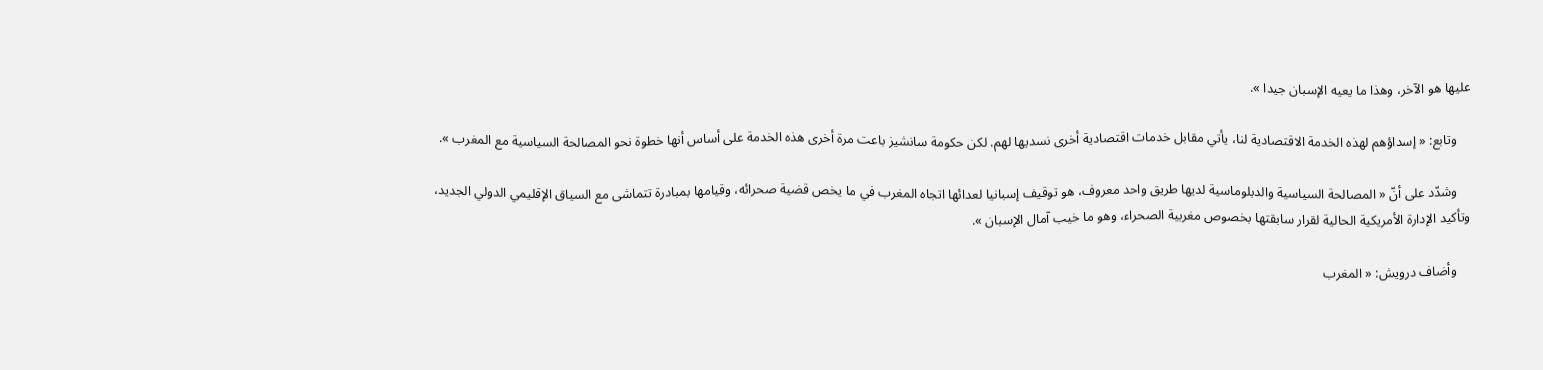عليها هو الآخر، وهذا ما يعيه الإسبان جيدا ».

    وتابع: « إسداؤهم لهذه الخدمة الاقتصادية لنا، يأتي مقابل خدمات اقتصادية أخرى نسديها لهم. لكن حكومة سانشيز باعت مرة أخرى هذه الخدمة على أساس أنها خطوة نحو المصالحة السياسية مع المغرب ».

    وشدّد على أنّ « المصالحة السياسية والدبلوماسية لديها طريق واحد معروف، هو توقيف إسبانيا لعدائها اتجاه المغرب في ما يخص قضية صحرائه، وقيامها بمبادرة تتماشى مع السياق الإقليمي الدولي الجديد، وتأكيد الإدارة الأمريكية الحالية لقرار سابقتها بخصوص مغربية الصحراء، وهو ما خيب آمال الإسبان ».

    وأضاف درويش: « المغرب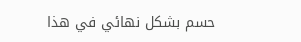حسم بشكل نهائي في هذا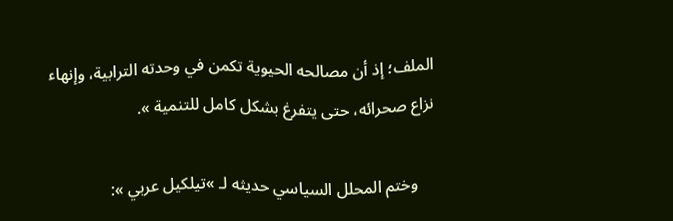الملف؛ إذ أن مصالحه الحيوية تكمن في وحدته الترابية، وإنهاء نزاع صحرائه، حتى يتفرغ بشكل كامل للتنمية ».

    وختم المحلل السياسي حديثه لـ »تيلكيل عربي »: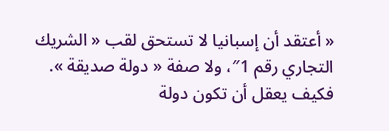« أعتقد أن إسبانيا لا تستحق لقب « الشريك التجاري رقم 1″، ولا صفة « دولة صديقة ». فكيف يعقل أن تكون دولة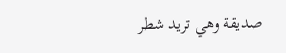صديقة وهي تريد شطر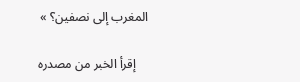المغرب إلى نصفين؟ »

    إقرأ الخبر من مصدره